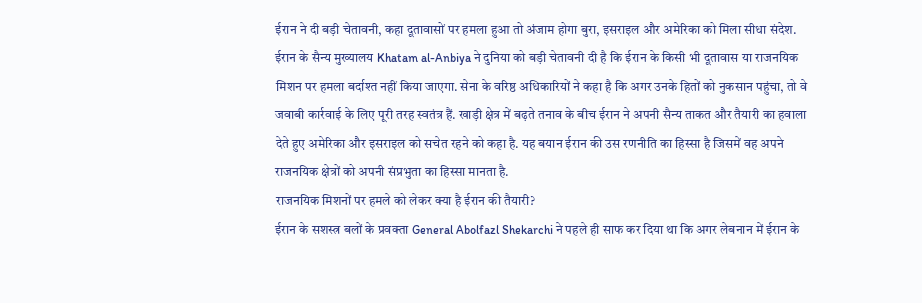ईरान ने दी बड़ी चेतावनी, कहा दूतावासों पर हमला हुआ तो अंजाम होगा बुरा, इसराइल और अमेरिका को मिला सीधा संदेश.
ईरान के सैन्य मुख्यालय Khatam al-Anbiya ने दुनिया को बड़ी चेतावनी दी है कि ईरान के किसी भी दूतावास या राजनयिक मिशन पर हमला बर्दाश्त नहीं किया जाएगा. सेना के वरिष्ठ अधिकारियों ने कहा है कि अगर उनके हितों को नुकसान पहुंचा, तो वे जवाबी कार्रवाई के लिए पूरी तरह स्वतंत्र हैं. खाड़ी क्षेत्र में बढ़ते तनाव के बीच ईरान ने अपनी सैन्य ताकत और तैयारी का हवाला देते हुए अमेरिका और इसराइल को सचेत रहने को कहा है. यह बयान ईरान की उस रणनीति का हिस्सा है जिसमें वह अपने राजनयिक क्षेत्रों को अपनी संप्रभुता का हिस्सा मानता है.
राजनयिक मिशनों पर हमले को लेकर क्या है ईरान की तैयारी?
ईरान के सशस्त्र बलों के प्रवक्ता General Abolfazl Shekarchi ने पहले ही साफ कर दिया था कि अगर लेबनान में ईरान के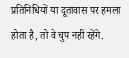प्रतिनिधियों या दूतावास पर हमला होता है, तो वे चुप नहीं रहेंगे.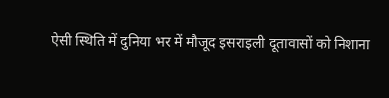ऐसी स्थिति में दुनिया भर में मौजूद इसराइली दूतावासों को निशाना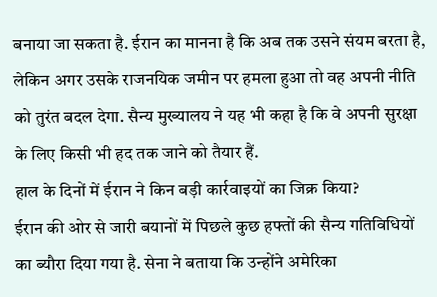बनाया जा सकता है. ईरान का मानना है कि अब तक उसने संयम बरता है, लेकिन अगर उसके राजनयिक जमीन पर हमला हुआ तो वह अपनी नीति को तुरंत बदल देगा. सैन्य मुख्यालय ने यह भी कहा है कि वे अपनी सुरक्षा के लिए किसी भी हद तक जाने को तैयार हैं.
हाल के दिनों में ईरान ने किन बड़ी कार्रवाइयों का जिक्र किया?
ईरान की ओर से जारी बयानों में पिछले कुछ हफ्तों की सैन्य गतिविधियों का ब्यौरा दिया गया है. सेना ने बताया कि उन्होंने अमेरिका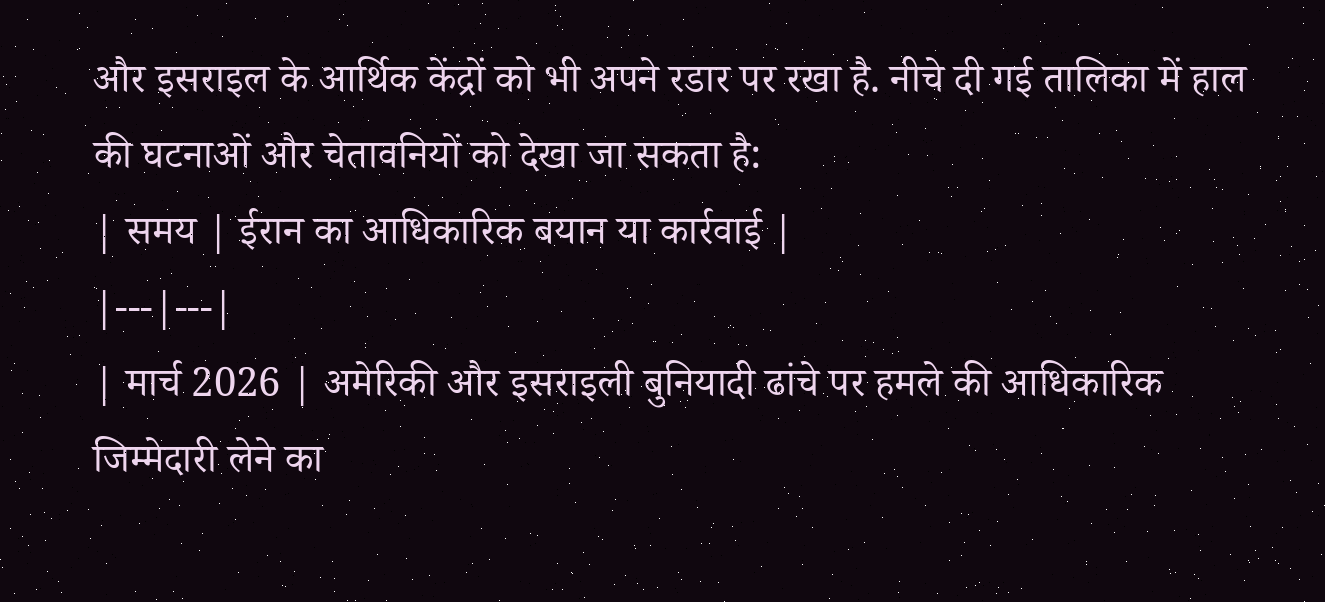और इसराइल के आर्थिक केंद्रों को भी अपने रडार पर रखा है. नीचे दी गई तालिका में हाल की घटनाओं और चेतावनियों को देखा जा सकता है:
| समय | ईरान का आधिकारिक बयान या कार्रवाई |
|---|---|
| मार्च 2026 | अमेरिकी और इसराइली बुनियादी ढांचे पर हमले की आधिकारिक जिम्मेदारी लेने का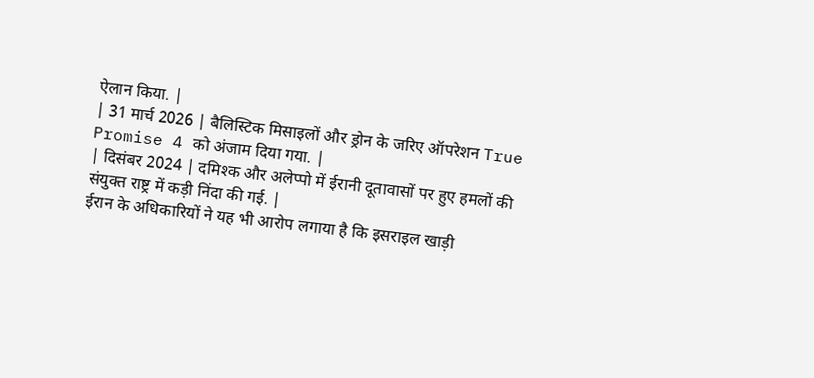ऐलान किया. |
| 31 मार्च 2026 | बैलिस्टिक मिसाइलों और ड्रोन के जरिए ऑपरेशन True Promise 4 को अंजाम दिया गया. |
| दिसंबर 2024 | दमिश्क और अलेप्पो में ईरानी दूतावासों पर हुए हमलों की संयुक्त राष्ट्र में कड़ी निंदा की गई. |
ईरान के अधिकारियों ने यह भी आरोप लगाया है कि इसराइल खाड़ी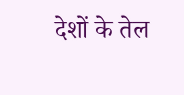देशों के तेल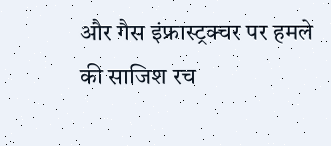और गैस इंफ्रास्ट्रक्चर पर हमले की साजिश रच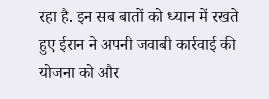रहा है. इन सब बातों को ध्यान में रखते हुए ईरान ने अपनी जवाबी कार्रवाई की योजना को और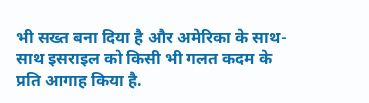भी सख्त बना दिया है और अमेरिका के साथ-साथ इसराइल को किसी भी गलत कदम के प्रति आगाह किया है.